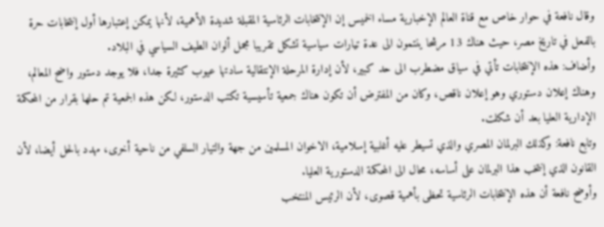وقال نافعة في حوار خاص مع قناة العالم الإخبارية مساء الخميس إن الإنتخابات الرئاسية المقبلة شديدة الأهمية، لأنها يمكن إعتبارها أول إنتخابات حرة بالفعل في تاريخ مصر، حيث هناك 13 مرشحا ينتمون الى عدة تيارات سياسية تشكل تقريبا مجمل ألوان الطيف السياسي في البلاد.
وأضاف: هذه الإنتخابات تأتي في سياق مضطرب الى حد كبير، لأن إدارة المرحلة الإنتقالية سادتها عيوب كثيرة جدا، فلا يوجد دستور واضح المعالم، وهناك إعلان دستوري وهو إعلان ناقص، وكان من المفترض أن تكون هناك جمعية تأسيسية تكتب الدستور، لكن هذه الجمعية تم حلها بقرار من المحكمة الإدارية العليا بعد أن شكلت.
وتابع نافعة: وكذلك البرلمان المصري والذي تسيطر عليه أغلبية إسلامية، الاخوان المسلمين من جهة والتيار السلفي من ناحية أخرى، مهدد بالحل أيضا، لأن القانون الذي إنتخب هذا البرلمان على أساسه، محال الى المحكمة الدستورية العليا.
وأوضح نافعة أن هذه الإنتخابات الرئاسية تحظى بأهمية قصوى، لأن الرئيس المنتخب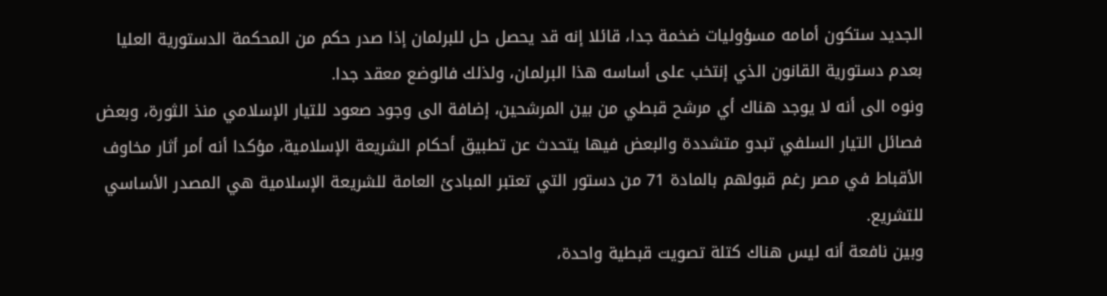الجديد ستكون أمامه مسؤوليات ضخمة جدا، قائلا إنه قد يحصل حل للبرلمان إذا صدر حكم من المحكمة الدستورية العليا بعدم دستورية القانون الذي إنتخب على أساسه هذا البرلمان، ولذلك فالوضع معقد جدا.
ونوه الى أنه لا يوجد هناك أي مرشح قبطي من بين المرشحين، إضافة الى وجود صعود للتيار الإسلامي منذ الثورة، وبعض فصائل التيار السلفي تبدو متشددة والبعض فيها يتحدث عن تطبيق أحكام الشريعة الإسلامية، مؤكدا أنه أمر أثار مخاوف الأقباط في مصر رغم قبولهم بالمادة 71 من دستور التي تعتبر المبادئ العامة للشريعة الإسلامية هي المصدر الأساسي للتشريع.
وبين نافعة أنه ليس هناك كتلة تصويت قبطية واحدة،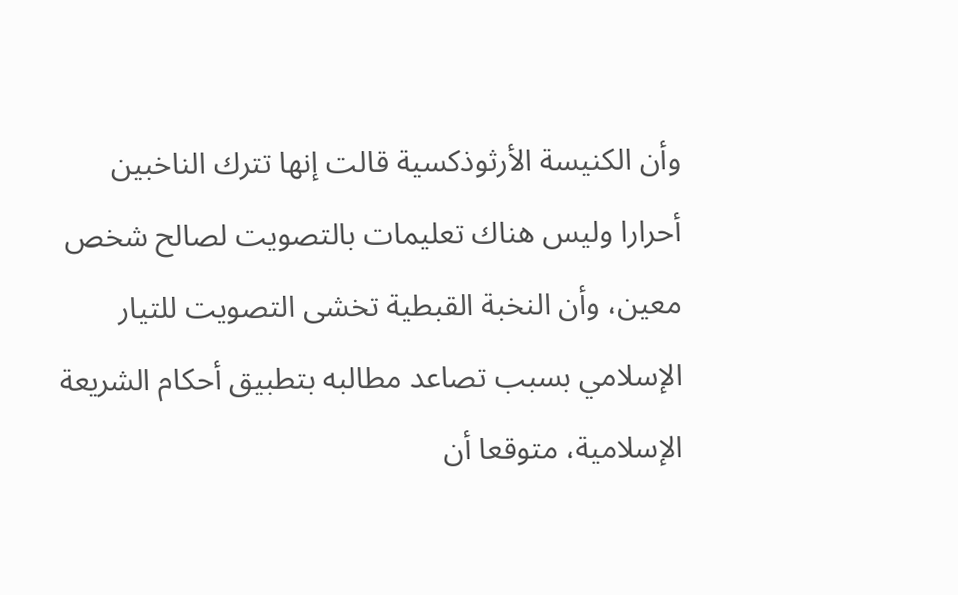وأن الكنيسة الأرثوذكسية قالت إنها تترك الناخبين أحرارا وليس هناك تعليمات بالتصويت لصالح شخص معين، وأن النخبة القبطية تخشى التصويت للتيار الإسلامي بسبب تصاعد مطالبه بتطبيق أحكام الشريعة الإسلامية، متوقعا أن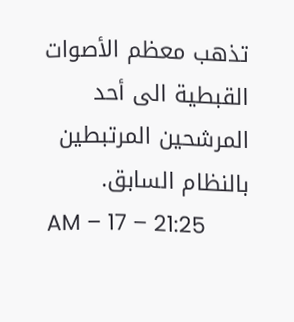تذهب معظم الأصوات القبطية الى أحد المرشحين المرتبطين بالنظام السابق.
AM – 17 – 21:25